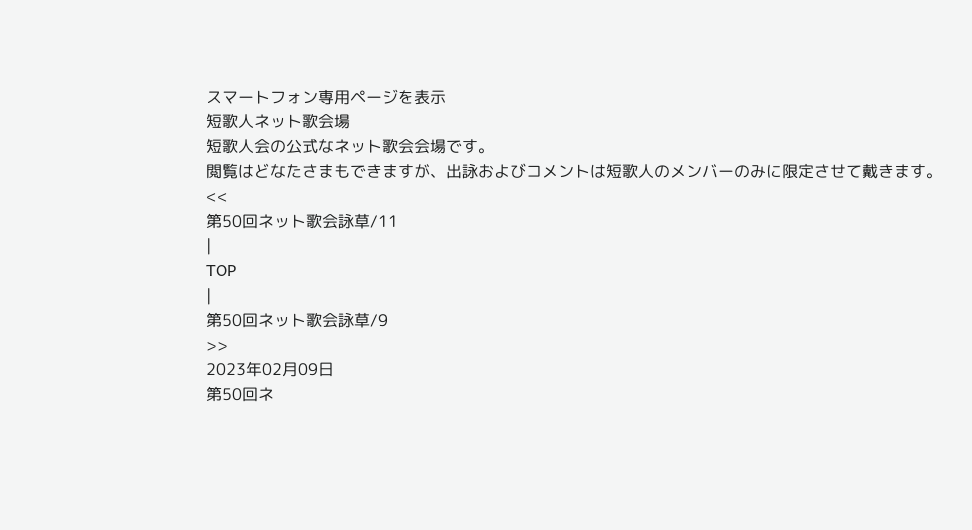スマートフォン専用ページを表示
短歌人ネット歌会場
短歌人会の公式なネット歌会会場です。
閲覧はどなたさまもできますが、出詠およびコメントは短歌人のメンバーのみに限定させて戴きます。
<<
第50回ネット歌会詠草/11
|
TOP
|
第50回ネット歌会詠草/9
>>
2023年02月09日
第50回ネ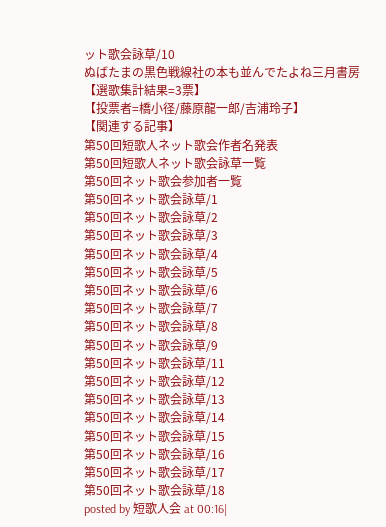ット歌会詠草/10
ぬばたまの黒色戦線社の本も並んでたよね三月書房
【選歌集計結果=3票】
【投票者=橋小径/藤原龍一郎/吉浦玲子】
【関連する記事】
第50回短歌人ネット歌会作者名発表
第50回短歌人ネット歌会詠草一覧
第50回ネット歌会参加者一覧
第50回ネット歌会詠草/1
第50回ネット歌会詠草/2
第50回ネット歌会詠草/3
第50回ネット歌会詠草/4
第50回ネット歌会詠草/5
第50回ネット歌会詠草/6
第50回ネット歌会詠草/7
第50回ネット歌会詠草/8
第50回ネット歌会詠草/9
第50回ネット歌会詠草/11
第50回ネット歌会詠草/12
第50回ネット歌会詠草/13
第50回ネット歌会詠草/14
第50回ネット歌会詠草/15
第50回ネット歌会詠草/16
第50回ネット歌会詠草/17
第50回ネット歌会詠草/18
posted by 短歌人会 at 00:16|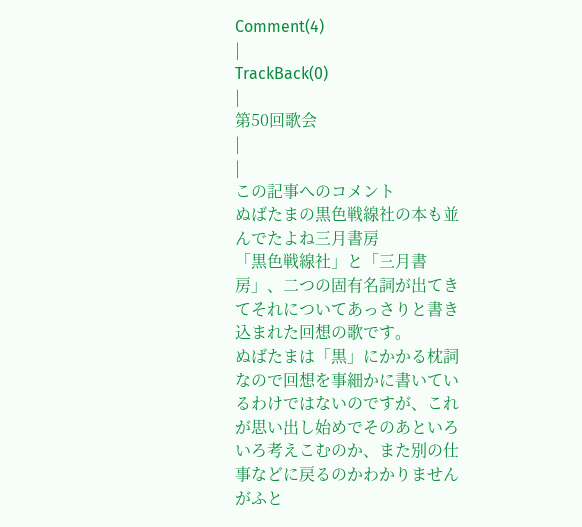Comment(4)
|
TrackBack(0)
|
第50回歌会
|
|
この記事へのコメント
ぬばたまの黒色戦線社の本も並んでたよね三月書房
「黒色戦線社」と「三月書房」、二つの固有名詞が出てきてそれについてあっさりと書き込まれた回想の歌です。
ぬばたまは「黒」にかかる枕詞なので回想を事細かに書いているわけではないのですが、これが思い出し始めでそのあといろいろ考えこむのか、また別の仕事などに戻るのかわかりませんがふと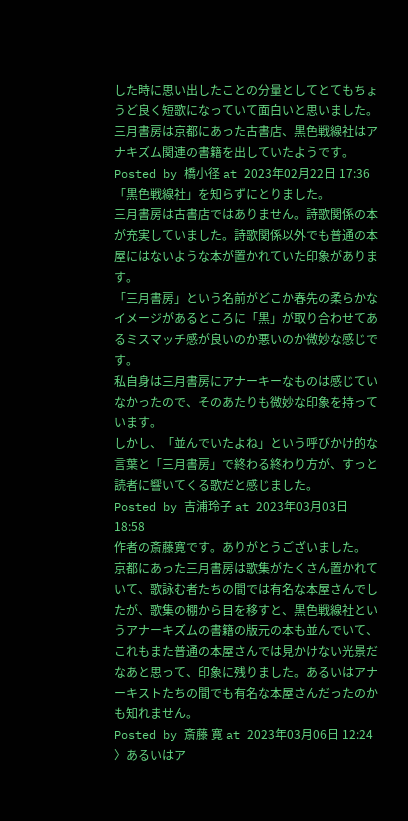した時に思い出したことの分量としてとてもちょうど良く短歌になっていて面白いと思いました。
三月書房は京都にあった古書店、黒色戦線社はアナキズム関連の書籍を出していたようです。
Posted by 橋小径 at 2023年02月22日 17:36
「黒色戦線社」を知らずにとりました。
三月書房は古書店ではありません。詩歌関係の本が充実していました。詩歌関係以外でも普通の本屋にはないような本が置かれていた印象があります。
「三月書房」という名前がどこか春先の柔らかなイメージがあるところに「黒」が取り合わせてあるミスマッチ感が良いのか悪いのか微妙な感じです。
私自身は三月書房にアナーキーなものは感じていなかったので、そのあたりも微妙な印象を持っています。
しかし、「並んでいたよね」という呼びかけ的な言葉と「三月書房」で終わる終わり方が、すっと読者に響いてくる歌だと感じました。
Posted by 吉浦玲子 at 2023年03月03日 18:58
作者の斎藤寛です。ありがとうございました。
京都にあった三月書房は歌集がたくさん置かれていて、歌詠む者たちの間では有名な本屋さんでしたが、歌集の棚から目を移すと、黒色戦線社というアナーキズムの書籍の版元の本も並んでいて、これもまた普通の本屋さんでは見かけない光景だなあと思って、印象に残りました。あるいはアナーキストたちの間でも有名な本屋さんだったのかも知れません。
Posted by 斎藤 寛 at 2023年03月06日 12:24
〉あるいはア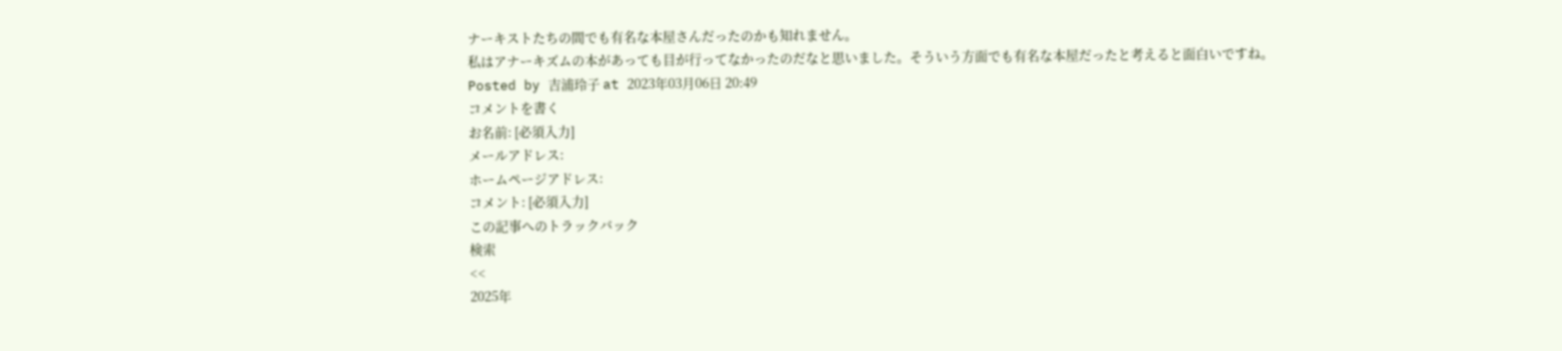ナーキストたちの間でも有名な本屋さんだったのかも知れません。
私はアナーキズムの本があっても目が行ってなかったのだなと思いました。そういう方面でも有名な本屋だったと考えると面白いですね。
Posted by 吉浦玲子 at 2023年03月06日 20:49
コメントを書く
お名前: [必須入力]
メールアドレス:
ホームページアドレス:
コメント: [必須入力]
この記事へのトラックバック
検索
<<
2025年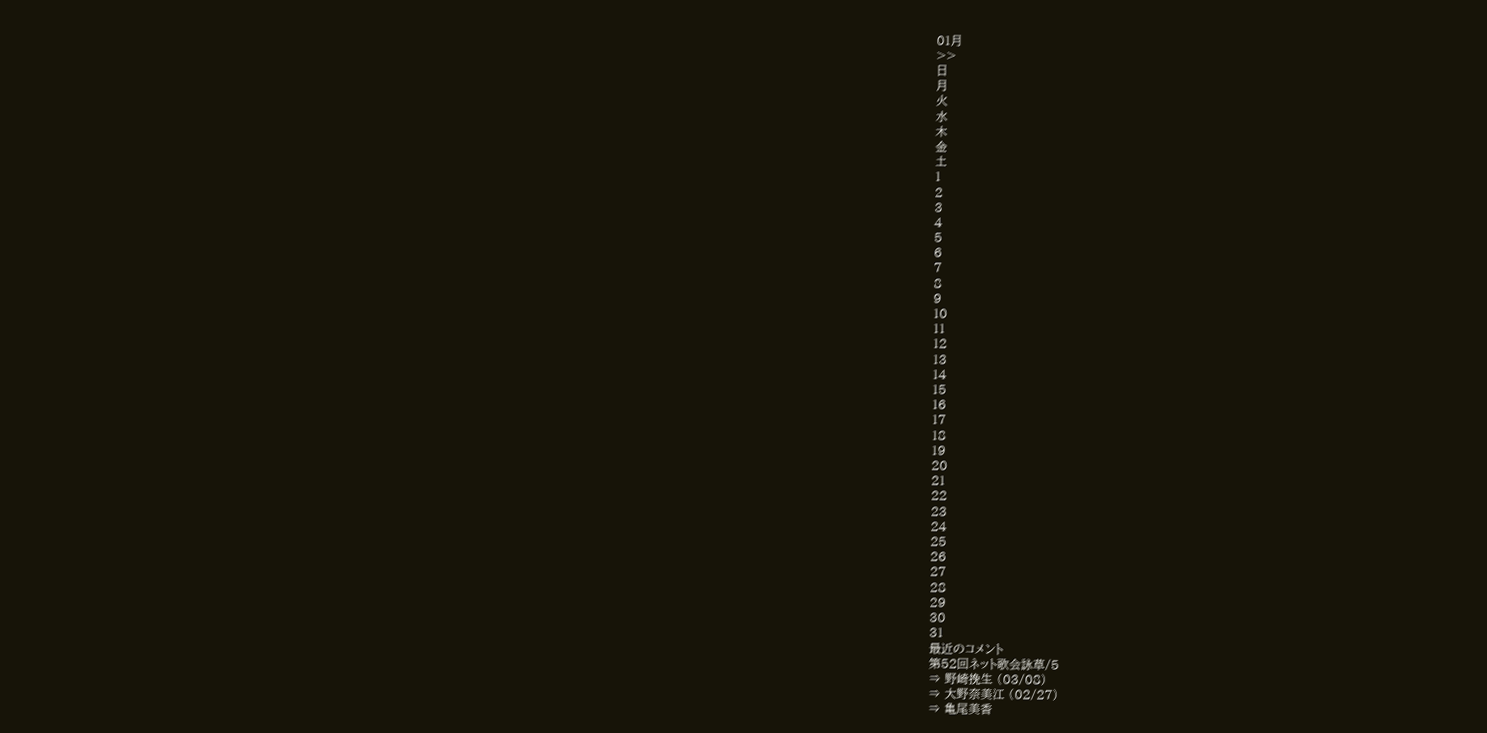01月
>>
日
月
火
水
木
金
土
1
2
3
4
5
6
7
8
9
10
11
12
13
14
15
16
17
18
19
20
21
22
23
24
25
26
27
28
29
30
31
最近のコメント
第52回ネット歌会詠草/5
⇒ 野崎挽生 (03/08)
⇒ 大野奈美江 (02/27)
⇒ 亀尾美香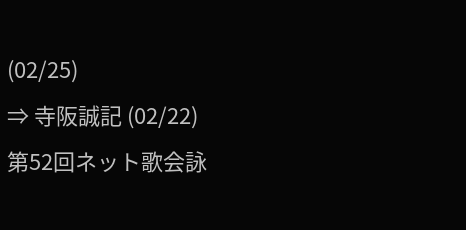(02/25)
⇒ 寺阪誠記 (02/22)
第52回ネット歌会詠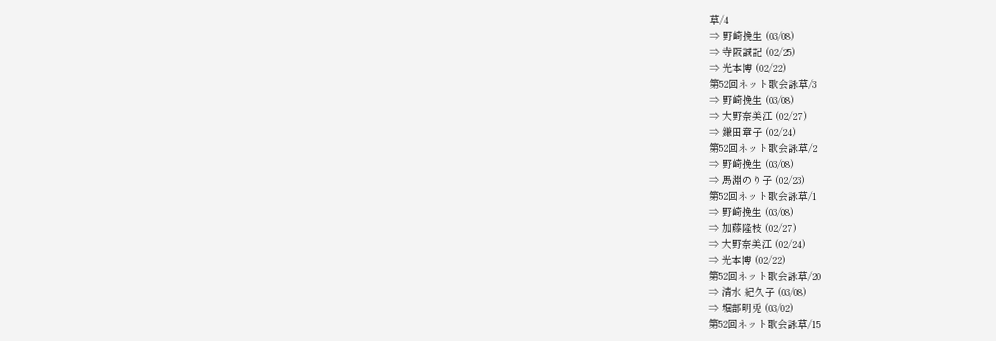草/4
⇒ 野崎挽生 (03/08)
⇒ 寺阪誠記 (02/25)
⇒ 光本博 (02/22)
第52回ネット歌会詠草/3
⇒ 野崎挽生 (03/08)
⇒ 大野奈美江 (02/27)
⇒ 鎌田章子 (02/24)
第52回ネット歌会詠草/2
⇒ 野崎挽生 (03/08)
⇒ 馬淵のり子 (02/23)
第52回ネット歌会詠草/1
⇒ 野崎挽生 (03/08)
⇒ 加藤隆枝 (02/27)
⇒ 大野奈美江 (02/24)
⇒ 光本博 (02/22)
第52回ネット歌会詠草/20
⇒ 清水 紀久子 (03/08)
⇒ 堀部明兎 (03/02)
第52回ネット歌会詠草/15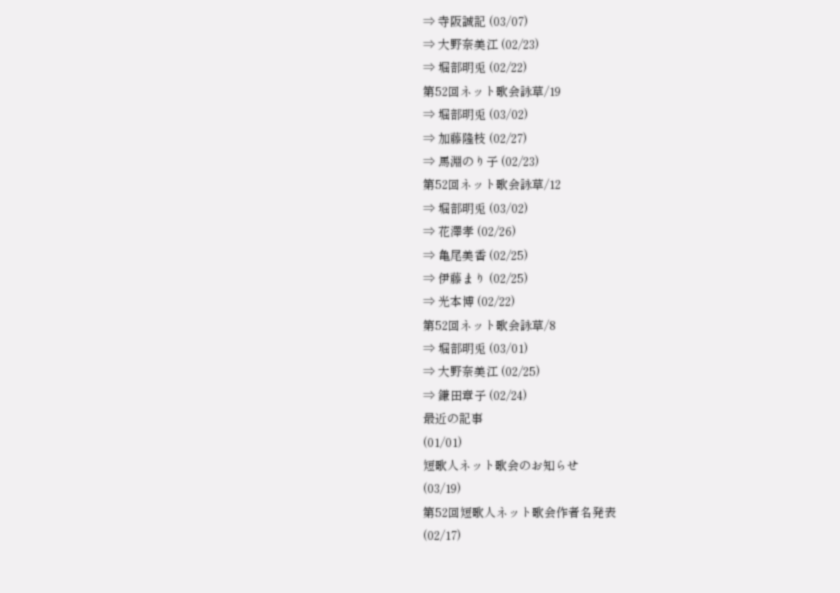⇒ 寺阪誠記 (03/07)
⇒ 大野奈美江 (02/23)
⇒ 堀部明兎 (02/22)
第52回ネット歌会詠草/19
⇒ 堀部明兎 (03/02)
⇒ 加藤隆枝 (02/27)
⇒ 馬淵のり子 (02/23)
第52回ネット歌会詠草/12
⇒ 堀部明兎 (03/02)
⇒ 花澤孝 (02/26)
⇒ 亀尾美香 (02/25)
⇒ 伊藤まり (02/25)
⇒ 光本博 (02/22)
第52回ネット歌会詠草/8
⇒ 堀部明兎 (03/01)
⇒ 大野奈美江 (02/25)
⇒ 鎌田章子 (02/24)
最近の記事
(01/01)
短歌人ネット歌会のお知らせ
(03/19)
第52回短歌人ネット歌会作者名発表
(02/17)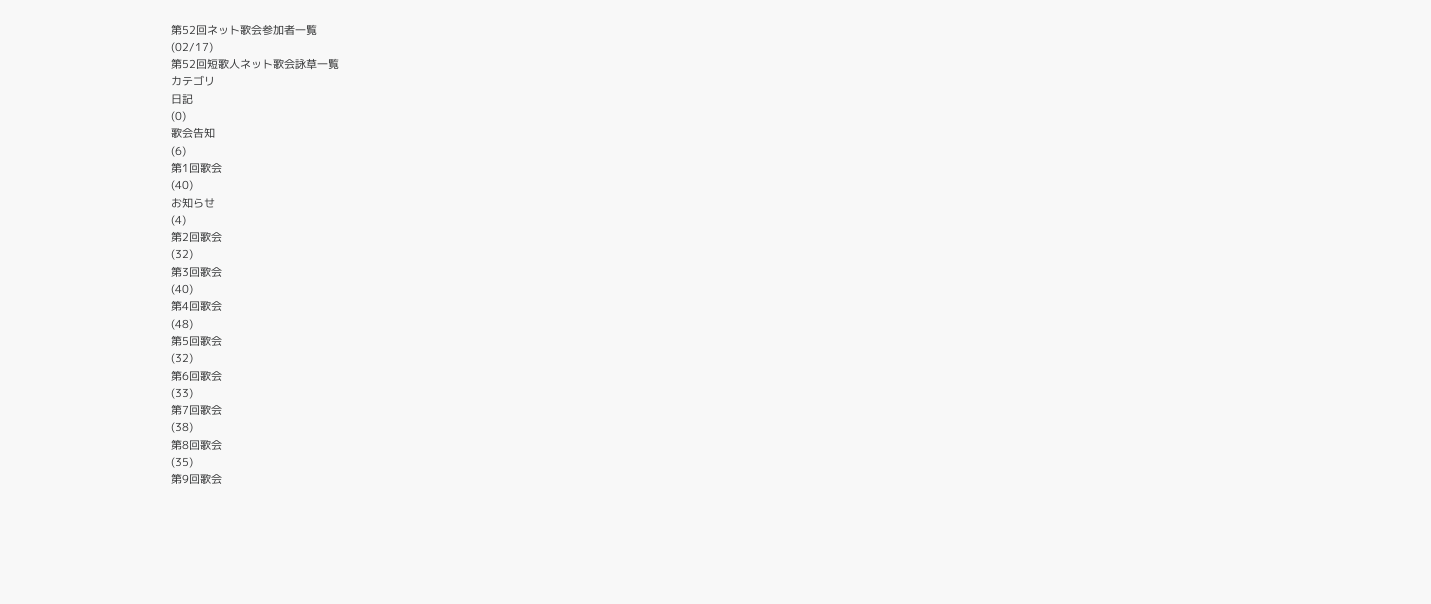第52回ネット歌会参加者一覧
(02/17)
第52回短歌人ネット歌会詠草一覧
カテゴリ
日記
(0)
歌会告知
(6)
第1回歌会
(40)
お知らせ
(4)
第2回歌会
(32)
第3回歌会
(40)
第4回歌会
(48)
第5回歌会
(32)
第6回歌会
(33)
第7回歌会
(38)
第8回歌会
(35)
第9回歌会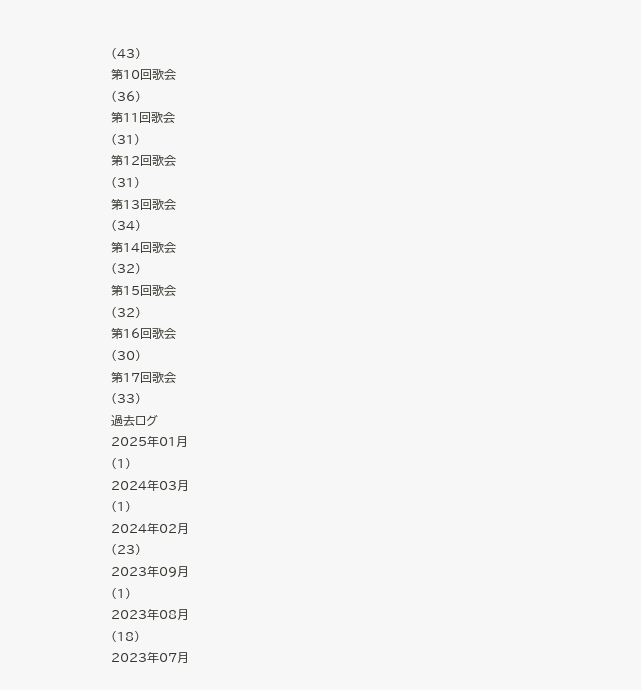(43)
第10回歌会
(36)
第11回歌会
(31)
第12回歌会
(31)
第13回歌会
(34)
第14回歌会
(32)
第15回歌会
(32)
第16回歌会
(30)
第17回歌会
(33)
過去ログ
2025年01月
(1)
2024年03月
(1)
2024年02月
(23)
2023年09月
(1)
2023年08月
(18)
2023年07月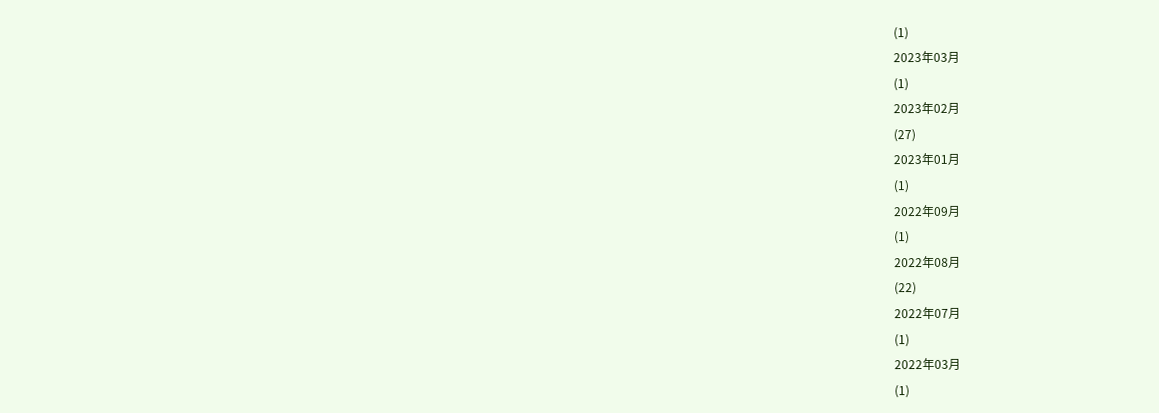(1)
2023年03月
(1)
2023年02月
(27)
2023年01月
(1)
2022年09月
(1)
2022年08月
(22)
2022年07月
(1)
2022年03月
(1)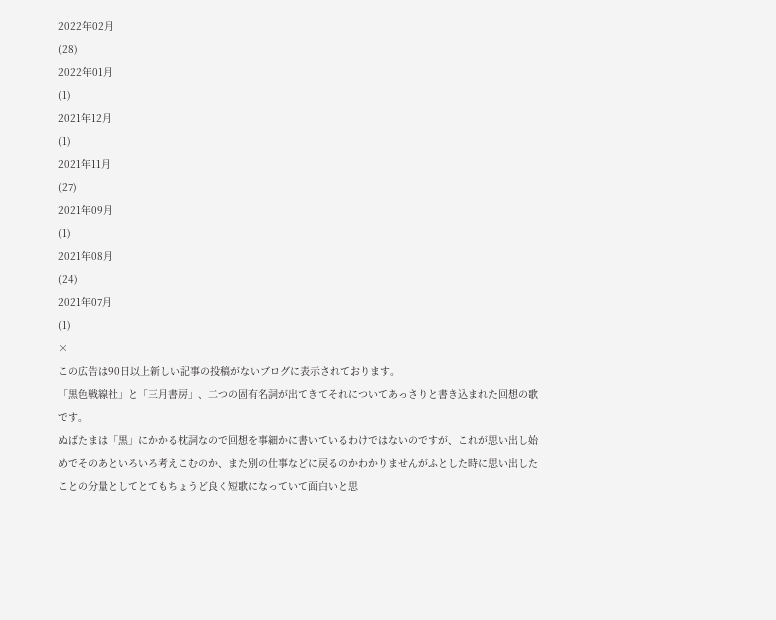2022年02月
(28)
2022年01月
(1)
2021年12月
(1)
2021年11月
(27)
2021年09月
(1)
2021年08月
(24)
2021年07月
(1)
×
この広告は90日以上新しい記事の投稿がないブログに表示されております。
「黒色戦線社」と「三月書房」、二つの固有名詞が出てきてそれについてあっさりと書き込まれた回想の歌です。
ぬばたまは「黒」にかかる枕詞なので回想を事細かに書いているわけではないのですが、これが思い出し始めでそのあといろいろ考えこむのか、また別の仕事などに戻るのかわかりませんがふとした時に思い出したことの分量としてとてもちょうど良く短歌になっていて面白いと思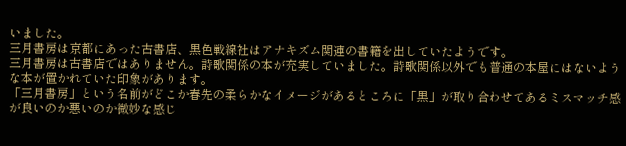いました。
三月書房は京都にあった古書店、黒色戦線社はアナキズム関連の書籍を出していたようです。
三月書房は古書店ではありません。詩歌関係の本が充実していました。詩歌関係以外でも普通の本屋にはないような本が置かれていた印象があります。
「三月書房」という名前がどこか春先の柔らかなイメージがあるところに「黒」が取り合わせてあるミスマッチ感が良いのか悪いのか微妙な感じ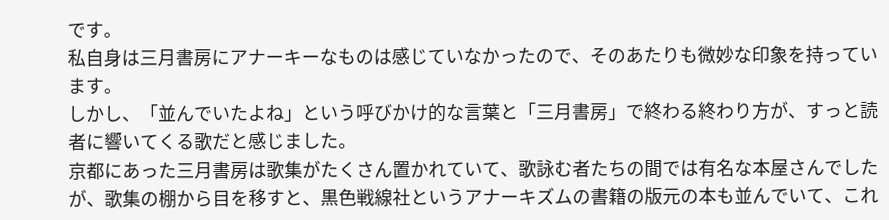です。
私自身は三月書房にアナーキーなものは感じていなかったので、そのあたりも微妙な印象を持っています。
しかし、「並んでいたよね」という呼びかけ的な言葉と「三月書房」で終わる終わり方が、すっと読者に響いてくる歌だと感じました。
京都にあった三月書房は歌集がたくさん置かれていて、歌詠む者たちの間では有名な本屋さんでしたが、歌集の棚から目を移すと、黒色戦線社というアナーキズムの書籍の版元の本も並んでいて、これ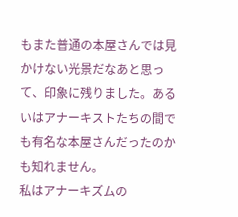もまた普通の本屋さんでは見かけない光景だなあと思って、印象に残りました。あるいはアナーキストたちの間でも有名な本屋さんだったのかも知れません。
私はアナーキズムの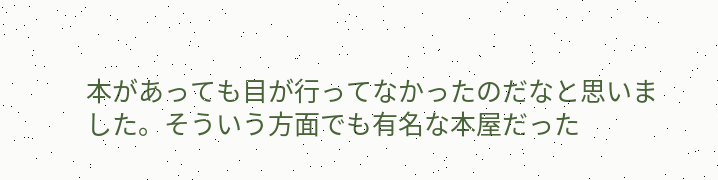本があっても目が行ってなかったのだなと思いました。そういう方面でも有名な本屋だった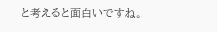と考えると面白いですね。